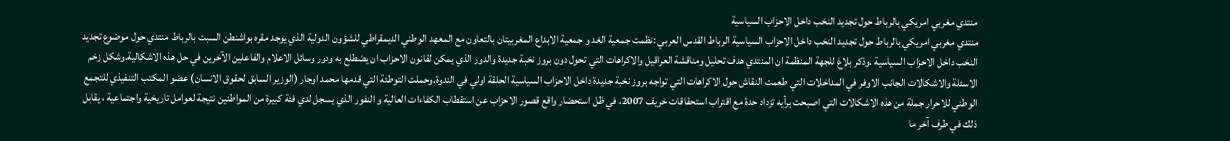منتدي مغربي امريكي بالرباط حول تجديد النخب داخل الاحزاب السياسية
منتدي مغربي امريكي بالرباط حول تجديد النخب داخل الاحزاب السياسية الرباط القدس العربي :نظمت جمعية الغد و جمعية الابداع المغربيتان بالتعاون مع المعهد الوطني الديمقراطي للشؤون الدولية الذي يوجد مقره بواشنطن السبت بالرباط منتدي حول موضوع تجديد النخب داخل الاحزاب السياسية .وذكر بلاغ للجهة المنظمة ان المنتدي هدف تحليل ومناقشة العراقيل والاكراهات التي تحول دون بروز نخبة جديدة والدور الذي يمكن لقانون الاحزاب ان يضطلع به ودور وسائل الاعلام والفاعلين الآخرين في حل هذه الاشكالية.وشكل زخم الاسئلة والاشكالات الجانب الاوفر في المداخلات التي طعمت النقاش حول الاكراهات التي تواجه بروز نخبة جديدة داخل الاحزاب السياسية الحلقة اولي في الندوة.وحملت التوطئة التي قدمها محمد اوجار (الوزير السابق لحقوق الانسان) عضو المكتب التنفيذي للتجمع الوطني للاحرار جملة من هذه الاشكالات التي اصبحت برأيه تزداد حدة مع اقتراب استحقاقات خريف 2007، في ظل استحضار واقع قصور الاحزاب عن استقطاب الكفاءات العالية و النفور الذي يسجل لدي فئة كبيرة من المواطنين نتيجة لعوامل تاريخية واجتماعية ، يقابل ذلك في طرف آخر ما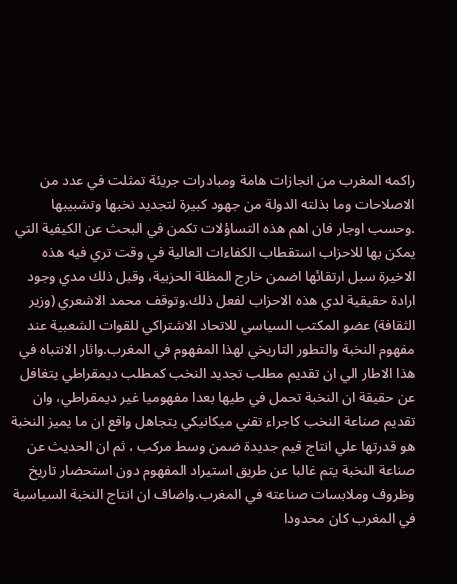راكمه المغرب من انجازات هامة ومبادرات جريئة تمثلت في عدد من الاصلاحات وما بذلته الدولة من جهود كبيرة لتجديد نخبها وتشبيبها .وحسب اوجار فان اهم هذه التساؤلات تكمن في البحث عن الكيفية التي يمكن بها للاحزاب استقطاب الكفاءات العالية في وقت تري فيه هذه الاخيرة سبل ارتقائها اضمن خارج المظلة الحزبية، وقبل ذلك مدي وجود ارادة حقيقية لدي هذه الاحزاب لفعل ذلك.وتوقف محمد الاشعري (وزير الثقافة) عضو المكتب السياسي للاتحاد الاشتراكي للقوات الشعبية عند مفهوم النخبة والتطور التاريخي لهذا المفهوم في المغرب.واثار الانتباه في هذا الاطار الي ان تقديم مطلب تجديد النخب كمطلب ديمقراطي يتغافل عن حقيقة ان النخبة تحمل في طيها بعدا مفهوميا غير ديمقراطي، وان تقديم صناعة النخب كاجراء تقني ميكانيكي يتجاهل واقع ان ما يميز النخبة هو قدرتها علي انتاج قيم جديدة ضمن وسط مركب ، ثم ان الحديث عن صناعة النخبة يتم غالبا عن طريق استيراد المفهوم دون استحضار تاريخ وظروف وملابسات صناعته في المغرب.واضاف ان انتاج النخبة السياسية في المغرب كان محدودا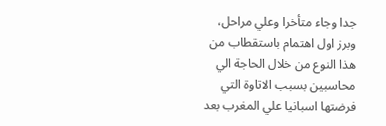جدا وجاء متأخرا وعلي مراحل، وبرز اول اهتمام باستقطاب من هذا النوع من خلال الحاجة الي محاسبين بسبب الاتاوة التي فرضتها اسبانيا علي المغرب بعد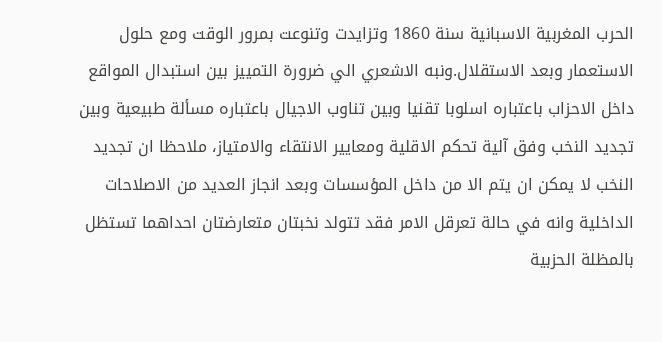الحرب المغربية الاسبانية سنة 1860 وتزايدت وتنوعت بمرور الوقت ومع حلول الاستعمار وبعد الاستقلال.ونبه الاشعري الي ضرورة التمييز بين استبدال المواقع داخل الاحزاب باعتباره اسلوبا تقنيا وبين تناوب الاجيال باعتباره مسألة طبيعية وبين تجديد النخب وفق آلية تحكم الاقلية ومعايير الانتقاء والامتياز، ملاحظا ان تجديد النخب لا يمكن ان يتم الا من داخل المؤسسات وبعد انجاز العديد من الاصلاحات الداخلية وانه في حالة تعرقل الامر فقد تتولد نخبتان متعارضتان احداهما تستظل بالمظلة الحزبية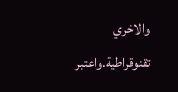والاخري تقنوقراطية.واعتبر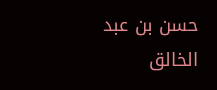حسن بن عبد الخالق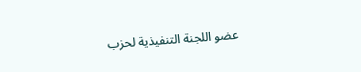عضو اللجنة التنفيذية لحزب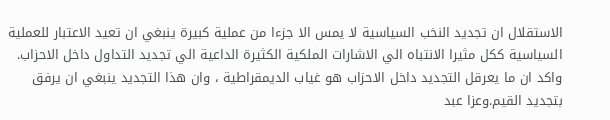الاستقلال ان تجديد النخب السياسية لا يمس الا جزءا من عملية كبيرة ينبغي ان تعيد الاعتبار للعملية السياسية ككل مثيرا الانتباه الي الاشارات الملكية الكثيرة الداعية الي تجديد التداول داخل الاحزاب. واكد ان ما يعرقل التجديد داخل الاحزاب هو غياب الديمقراطية ، وان هذا التجديد ينبغي ان يرفق بتجديد القيم.وعزا عبد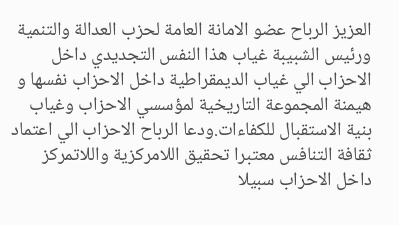العزيز الرباح عضو الامانة العامة لحزب العدالة والتنمية ورئيس الشبيبة غياب هذا النفس التجديدي داخل الاحزاب الي غياب الديمقراطية داخل الاحزاب نفسها و هيمنة المجموعة التاريخية لمؤسسي الاحزاب وغياب بنية الاستقبال للكفاءات.ودعا الرباح الاحزاب الي اعتماد ثقافة التنافس معتبرا تحقيق اللامركزية واللاتمركز داخل الاحزاب سبيلا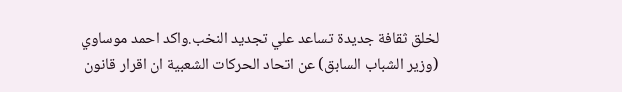لخلق ثقافة جديدة تساعد علي تجديد النخب.واكد احمد موساوي (وزير الشباب السابق) عن اتحاد الحركات الشعبية ان اقرار قانون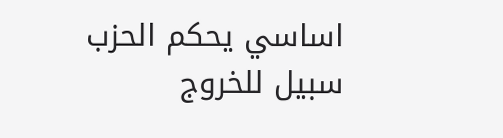اساسي يحكم الحزب سبيل للخروج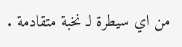من اي سيطرة لـ نخبة متقادمة .